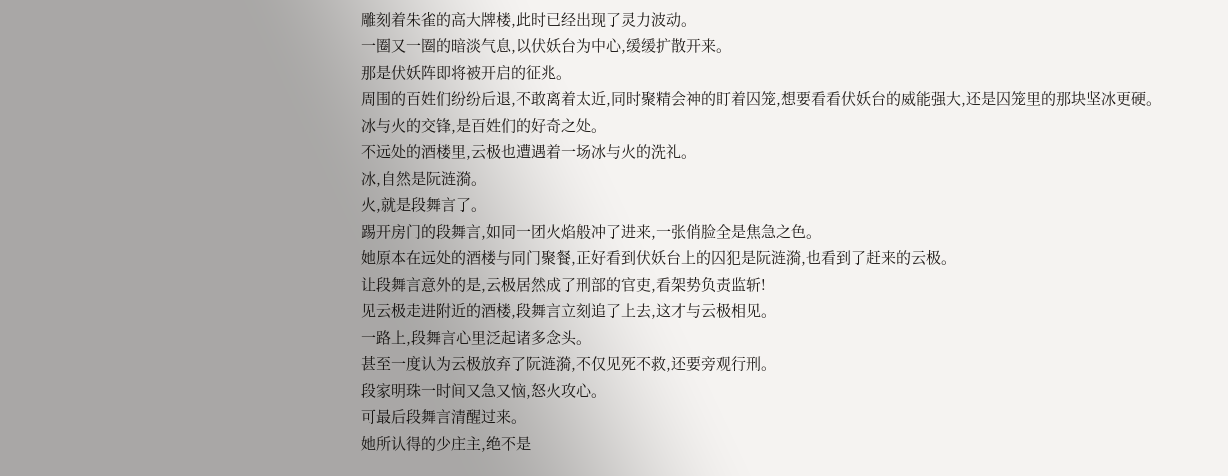雕刻着朱雀的高大牌楼,此时已经出现了灵力波动。
一圈又一圈的暗淡气息,以伏妖台为中心,缓缓扩散开来。
那是伏妖阵即将被开启的征兆。
周围的百姓们纷纷后退,不敢离着太近,同时聚精会神的盯着囚笼,想要看看伏妖台的威能强大,还是囚笼里的那块坚冰更硬。
冰与火的交锋,是百姓们的好奇之处。
不远处的酒楼里,云极也遭遇着一场冰与火的洗礼。
冰,自然是阮涟漪。
火,就是段舞言了。
踢开房门的段舞言,如同一团火焰般冲了进来,一张俏脸全是焦急之色。
她原本在远处的酒楼与同门聚餐,正好看到伏妖台上的囚犯是阮涟漪,也看到了赶来的云极。
让段舞言意外的是,云极居然成了刑部的官吏,看架势负责监斩!
见云极走进附近的酒楼,段舞言立刻追了上去,这才与云极相见。
一路上,段舞言心里泛起诸多念头。
甚至一度认为云极放弃了阮涟漪,不仅见死不救,还要旁观行刑。
段家明珠一时间又急又恼,怒火攻心。
可最后段舞言清醒过来。
她所认得的少庄主,绝不是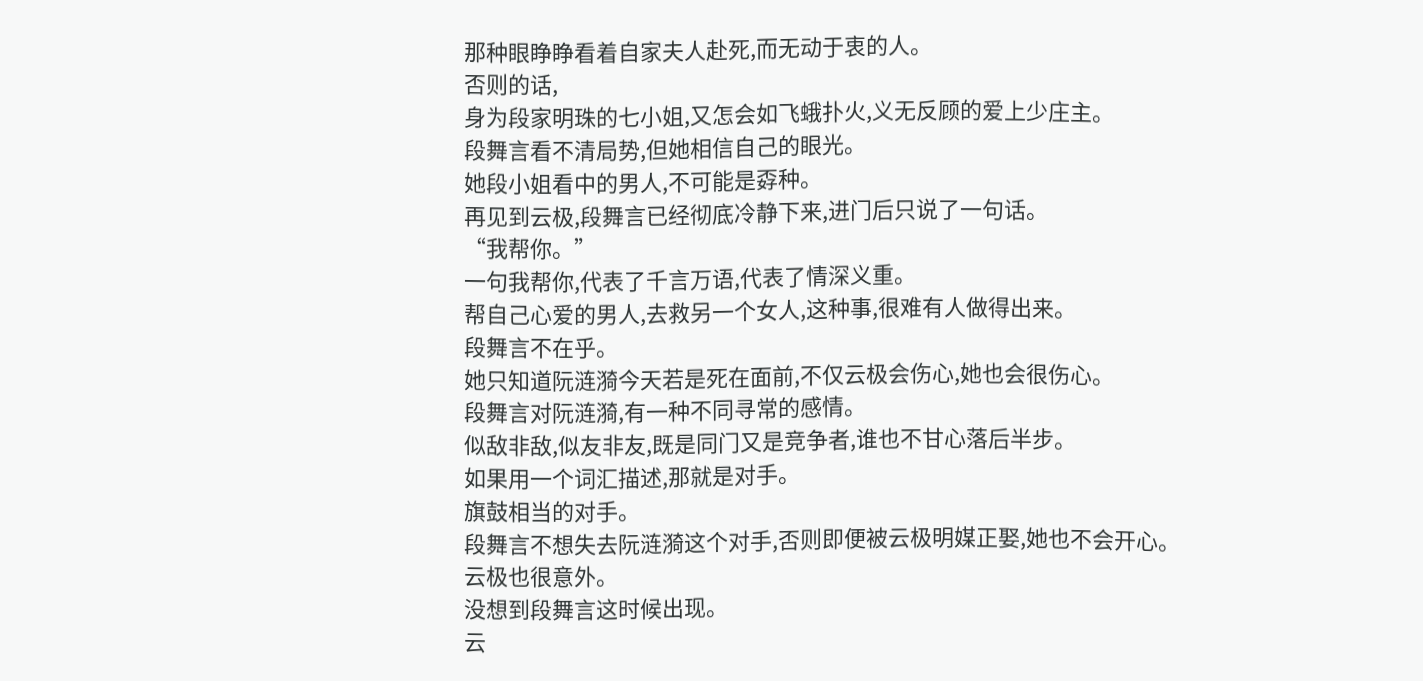那种眼睁睁看着自家夫人赴死,而无动于衷的人。
否则的话,
身为段家明珠的七小姐,又怎会如飞蛾扑火,义无反顾的爱上少庄主。
段舞言看不清局势,但她相信自己的眼光。
她段小姐看中的男人,不可能是孬种。
再见到云极,段舞言已经彻底冷静下来,进门后只说了一句话。
“我帮你。”
一句我帮你,代表了千言万语,代表了情深义重。
帮自己心爱的男人,去救另一个女人,这种事,很难有人做得出来。
段舞言不在乎。
她只知道阮涟漪今天若是死在面前,不仅云极会伤心,她也会很伤心。
段舞言对阮涟漪,有一种不同寻常的感情。
似敌非敌,似友非友,既是同门又是竞争者,谁也不甘心落后半步。
如果用一个词汇描述,那就是对手。
旗鼓相当的对手。
段舞言不想失去阮涟漪这个对手,否则即便被云极明媒正娶,她也不会开心。
云极也很意外。
没想到段舞言这时候出现。
云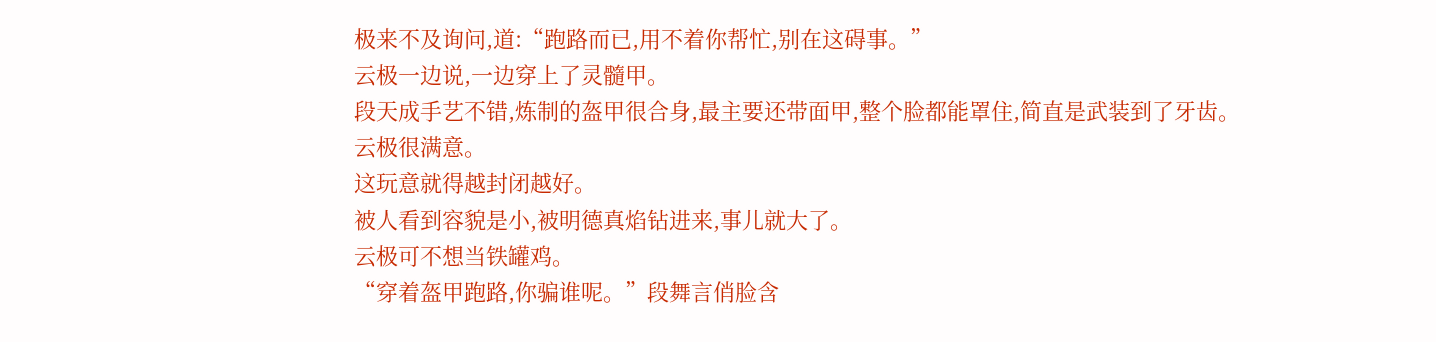极来不及询问,道:“跑路而已,用不着你帮忙,别在这碍事。”
云极一边说,一边穿上了灵髓甲。
段天成手艺不错,炼制的盔甲很合身,最主要还带面甲,整个脸都能罩住,简直是武装到了牙齿。
云极很满意。
这玩意就得越封闭越好。
被人看到容貌是小,被明德真焰钻进来,事儿就大了。
云极可不想当铁罐鸡。
“穿着盔甲跑路,你骗谁呢。”段舞言俏脸含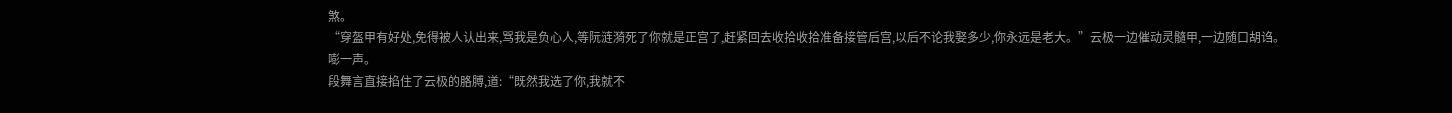煞。
“穿盔甲有好处,免得被人认出来,骂我是负心人,等阮涟漪死了你就是正宫了,赶紧回去收拾收拾准备接管后宫,以后不论我娶多少,你永远是老大。”云极一边催动灵髓甲,一边随口胡诌。
嘭一声。
段舞言直接掐住了云极的胳膊,道:“既然我选了你,我就不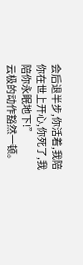会后退半步,你活着,我陪你在世上开心,你死了,我陪你永眠地下!”
云极的动作豁然一顿。